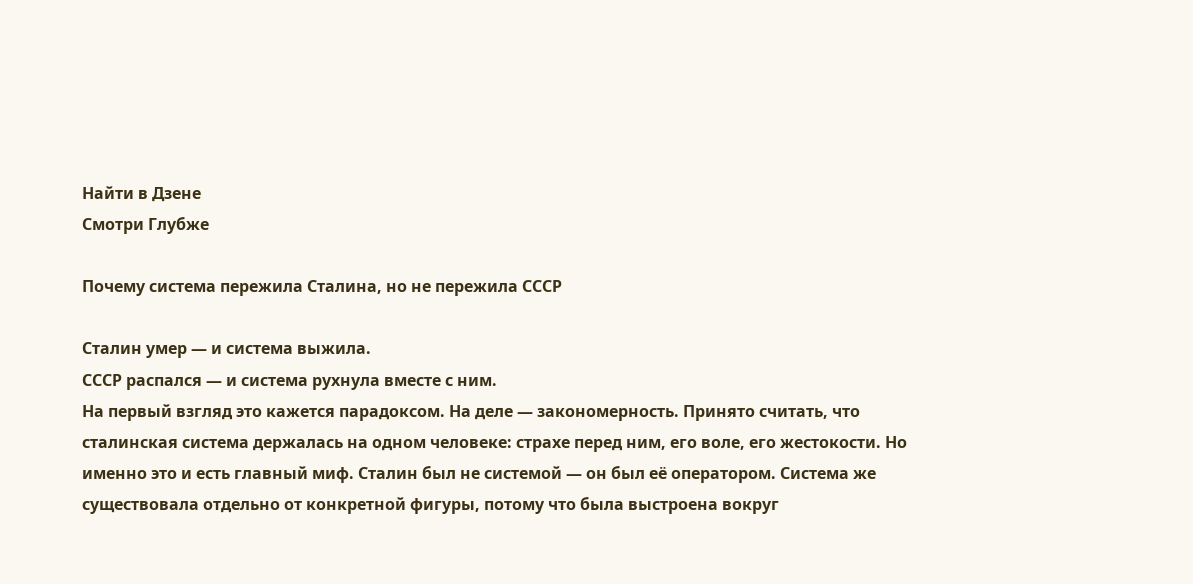Найти в Дзене
Смотри Глубже

Почему система пережила Сталина, но не пережила СССР

Сталин умер — и система выжила.
СССР распался — и система рухнула вместе с ним.
На первый взгляд это кажется парадоксом. На деле — закономерность. Принято считать, что сталинская система держалась на одном человеке: страхе перед ним, его воле, его жестокости. Но именно это и есть главный миф. Сталин был не системой — он был её оператором. Система же существовала отдельно от конкретной фигуры, потому что была выстроена вокруг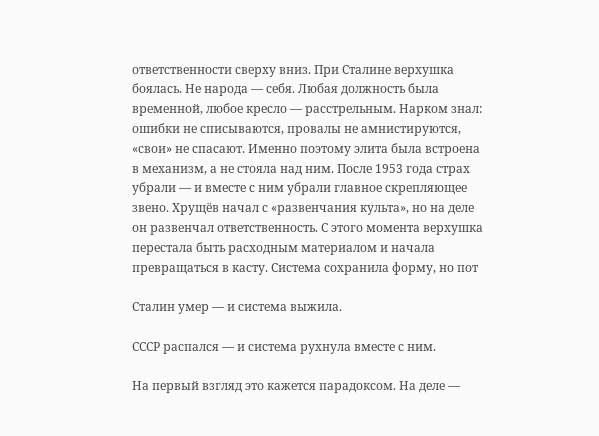ответственности сверху вниз. При Сталине верхушка боялась. Не народа — себя. Любая должность была временной, любое кресло — расстрельным. Нарком знал: ошибки не списываются, провалы не амнистируются, «свои» не спасают. Именно поэтому элита была встроена в механизм, а не стояла над ним. После 1953 года страх убрали — и вместе с ним убрали главное скрепляющее звено. Хрущёв начал с «развенчания культа», но на деле он развенчал ответственность. С этого момента верхушка перестала быть расходным материалом и начала превращаться в касту. Система сохранила форму, но пот

Сталин умер — и система выжила.

СССР распался — и система рухнула вместе с ним.

На первый взгляд это кажется парадоксом. На деле —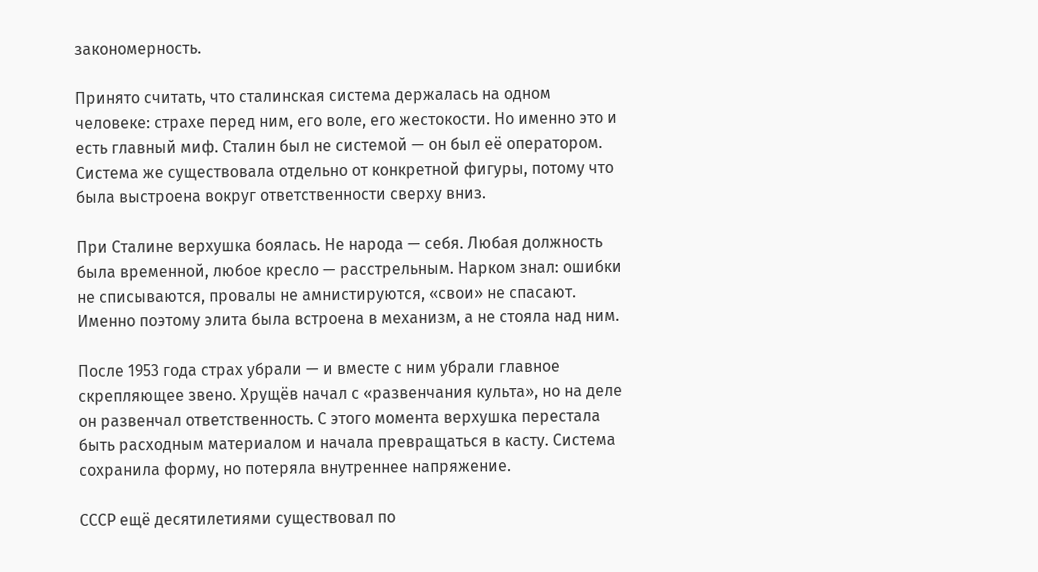закономерность.

Принято считать, что сталинская система держалась на одном человеке: страхе перед ним, его воле, его жестокости. Но именно это и есть главный миф. Сталин был не системой — он был её оператором. Система же существовала отдельно от конкретной фигуры, потому что была выстроена вокруг ответственности сверху вниз.

При Сталине верхушка боялась. Не народа — себя. Любая должность была временной, любое кресло — расстрельным. Нарком знал: ошибки не списываются, провалы не амнистируются, «свои» не спасают. Именно поэтому элита была встроена в механизм, а не стояла над ним.

После 1953 года страх убрали — и вместе с ним убрали главное скрепляющее звено. Хрущёв начал с «развенчания культа», но на деле он развенчал ответственность. С этого момента верхушка перестала быть расходным материалом и начала превращаться в касту. Система сохранила форму, но потеряла внутреннее напряжение.

СССР ещё десятилетиями существовал по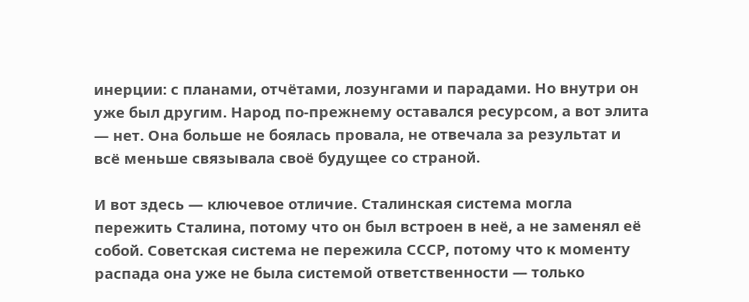инерции: с планами, отчётами, лозунгами и парадами. Но внутри он уже был другим. Народ по-прежнему оставался ресурсом, а вот элита — нет. Она больше не боялась провала, не отвечала за результат и всё меньше связывала своё будущее со страной.

И вот здесь — ключевое отличие. Сталинская система могла пережить Сталина, потому что он был встроен в неё, а не заменял её собой. Советская система не пережила СССР, потому что к моменту распада она уже не была системой ответственности — только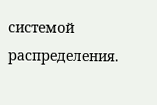системой распределения.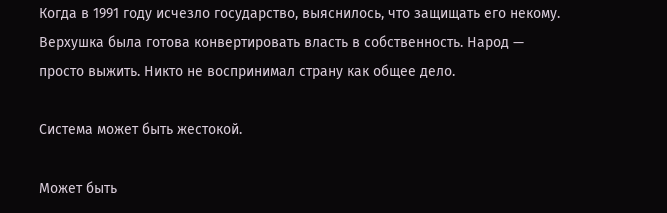Когда в 1991 году исчезло государство, выяснилось, что защищать его некому. Верхушка была готова конвертировать власть в собственность. Народ — просто выжить. Никто не воспринимал страну как общее дело.

Система может быть жестокой.

Может быть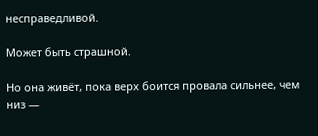несправедливой.

Может быть страшной.

Но она живёт, пока верх боится провала сильнее, чем низ —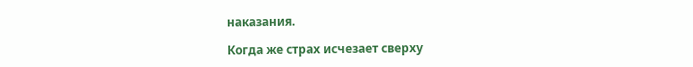наказания.

Когда же страх исчезает сверху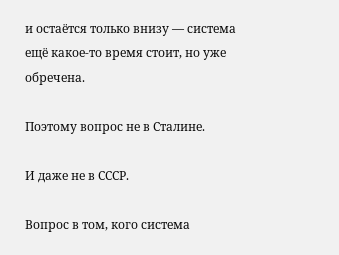и остаётся только внизу — система ещё какое-то время стоит, но уже обречена.

Поэтому вопрос не в Сталине.

И даже не в СССР.

Вопрос в том, кого система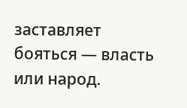заставляет бояться — власть или народ.